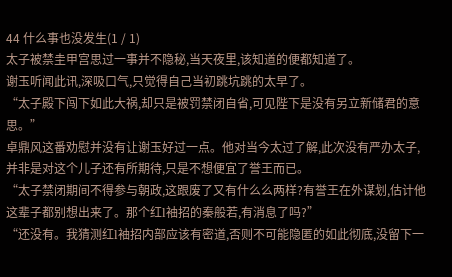44 什么事也没发生(1 / 1)
太子被禁圭甲宫思过一事并不隐秘,当天夜里,该知道的便都知道了。
谢玉听闻此讯,深吸口气,只觉得自己当初跳坑跳的太早了。
“太子殿下闯下如此大祸,却只是被罚禁闭自省,可见陛下是没有另立新储君的意思。”
卓鼎风这番劝慰并没有让谢玉好过一点。他对当今太过了解,此次没有严办太子,并非是对这个儿子还有所期待,只是不想便宜了誉王而已。
“太子禁闭期间不得参与朝政,这跟废了又有什么么两样?有誉王在外谋划,估计他这辈子都别想出来了。那个红l袖招的秦般若,有消息了吗?”
“还没有。我猜测红l袖招内部应该有密道,否则不可能隐匿的如此彻底,没留下一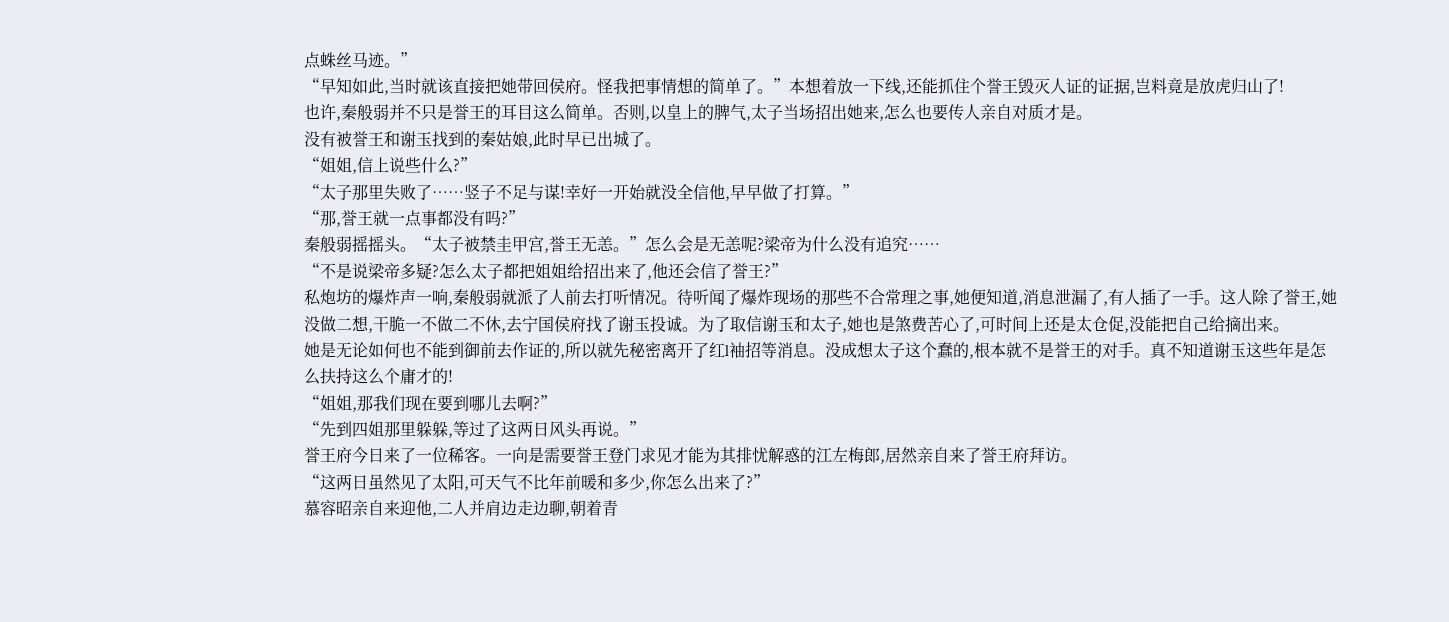点蛛丝马迹。”
“早知如此,当时就该直接把她带回侯府。怪我把事情想的简单了。”本想着放一下线,还能抓住个誉王毁灭人证的证据,岂料竟是放虎归山了!
也许,秦般弱并不只是誉王的耳目这么简单。否则,以皇上的脾气,太子当场招出她来,怎么也要传人亲自对质才是。
没有被誉王和谢玉找到的秦姑娘,此时早已出城了。
“姐姐,信上说些什么?”
“太子那里失败了……竖子不足与谋!幸好一开始就没全信他,早早做了打算。”
“那,誉王就一点事都没有吗?”
秦般弱摇摇头。“太子被禁圭甲宫,誉王无恙。”怎么会是无恙呢?梁帝为什么没有追究……
“不是说梁帝多疑?怎么太子都把姐姐给招出来了,他还会信了誉王?”
私炮坊的爆炸声一响,秦般弱就派了人前去打听情况。待听闻了爆炸现场的那些不合常理之事,她便知道,消息泄漏了,有人插了一手。这人除了誉王,她没做二想,干脆一不做二不休,去宁国侯府找了谢玉投诚。为了取信谢玉和太子,她也是煞费苦心了,可时间上还是太仓促,没能把自己给摘出来。
她是无论如何也不能到御前去作证的,所以就先秘密离开了红l袖招等消息。没成想太子这个蠢的,根本就不是誉王的对手。真不知道谢玉这些年是怎么扶持这么个庸才的!
“姐姐,那我们现在要到哪儿去啊?”
“先到四姐那里躲躲,等过了这两日风头再说。”
誉王府今日来了一位稀客。一向是需要誉王登门求见才能为其排忧解惑的江左梅郎,居然亲自来了誉王府拜访。
“这两日虽然见了太阳,可天气不比年前暖和多少,你怎么出来了?”
慕容昭亲自来迎他,二人并肩边走边聊,朝着青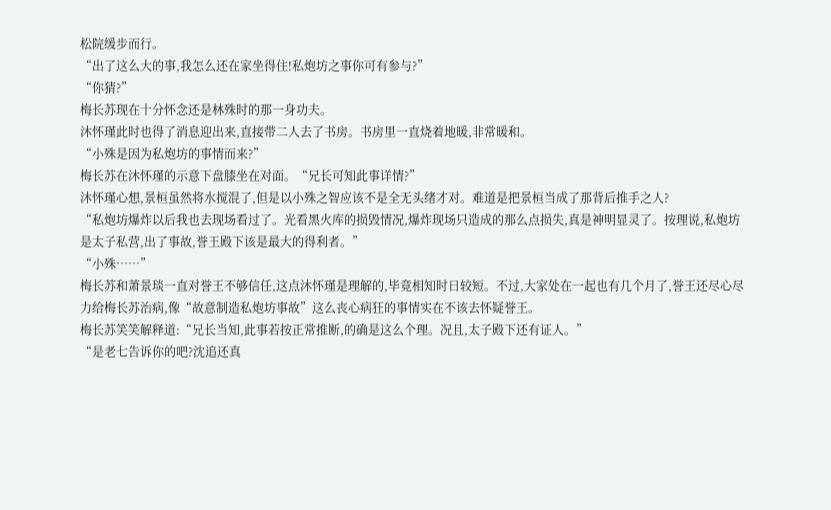松院缓步而行。
“出了这么大的事,我怎么还在家坐得住!私炮坊之事你可有参与?”
“你猜?”
梅长苏现在十分怀念还是林殊时的那一身功夫。
沐怀瑾此时也得了消息迎出来,直接带二人去了书房。书房里一直烧着地暖,非常暖和。
“小殊是因为私炮坊的事情而来?”
梅长苏在沐怀瑾的示意下盘膝坐在对面。“兄长可知此事详情?”
沐怀瑾心想,景桓虽然将水搅混了,但是以小殊之智应该不是全无头绪才对。难道是把景桓当成了那背后推手之人?
“私炮坊爆炸以后我也去现场看过了。光看黑火库的损毁情况,爆炸现场只造成的那么点损失,真是神明显灵了。按理说,私炮坊是太子私营,出了事故,誉王殿下该是最大的得利者。”
“小殊……”
梅长苏和萧景琰一直对誉王不够信任,这点沐怀瑾是理解的,毕竟相知时日较短。不过,大家处在一起也有几个月了,誉王还尽心尽力给梅长苏治病,像“故意制造私炮坊事故”这么丧心病狂的事情实在不该去怀疑誉王。
梅长苏笑笑解释道:“兄长当知,此事若按正常推断,的确是这么个理。况且,太子殿下还有证人。”
“是老七告诉你的吧?沈追还真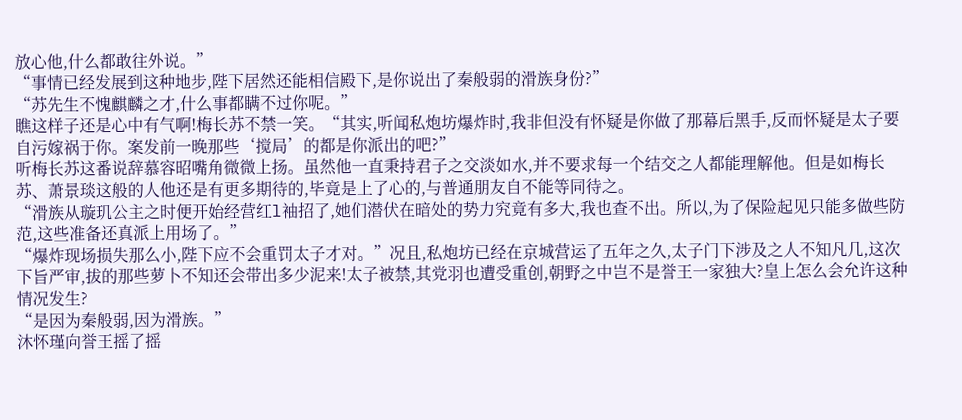放心他,什么都敢往外说。”
“事情已经发展到这种地步,陛下居然还能相信殿下,是你说出了秦般弱的滑族身份?”
“苏先生不愧麒麟之才,什么事都瞒不过你呢。”
瞧这样子还是心中有气啊!梅长苏不禁一笑。“其实,听闻私炮坊爆炸时,我非但没有怀疑是你做了那幕后黑手,反而怀疑是太子要自污嫁祸于你。案发前一晚那些‘搅局’的都是你派出的吧?”
听梅长苏这番说辞慕容昭嘴角微微上扬。虽然他一直秉持君子之交淡如水,并不要求每一个结交之人都能理解他。但是如梅长苏、萧景琰这般的人他还是有更多期待的,毕竟是上了心的,与普通朋友自不能等同待之。
“滑族从璇玑公主之时便开始经营红l袖招了,她们潜伏在暗处的势力究竟有多大,我也查不出。所以,为了保险起见只能多做些防范,这些准备还真派上用场了。”
“爆炸现场损失那么小,陛下应不会重罚太子才对。”况且,私炮坊已经在京城营运了五年之久,太子门下涉及之人不知凡几,这次下旨严审,拔的那些萝卜不知还会带出多少泥来!太子被禁,其党羽也遭受重创,朝野之中岂不是誉王一家独大?皇上怎么会允许这种情况发生?
“是因为秦般弱,因为滑族。”
沐怀瑾向誉王摇了摇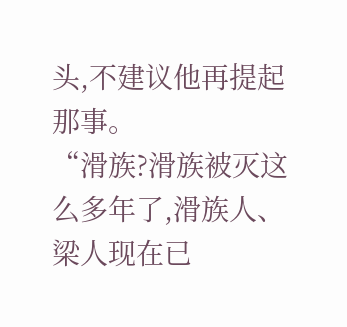头,不建议他再提起那事。
“滑族?滑族被灭这么多年了,滑族人、梁人现在已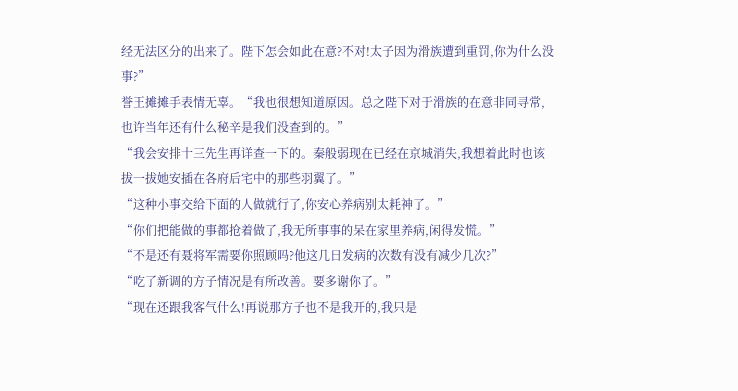经无法区分的出来了。陛下怎会如此在意?不对!太子因为滑族遭到重罚,你为什么没事?”
誉王摊摊手表情无辜。“我也很想知道原因。总之陛下对于滑族的在意非同寻常,也许当年还有什么秘辛是我们没查到的。”
“我会安排十三先生再详查一下的。秦般弱现在已经在京城消失,我想着此时也该拔一拔她安插在各府后宅中的那些羽翼了。”
“这种小事交给下面的人做就行了,你安心养病别太耗神了。”
“你们把能做的事都抢着做了,我无所事事的呆在家里养病,闲得发慌。”
“不是还有聂将军需要你照顾吗?他这几日发病的次数有没有减少几次?”
“吃了新调的方子情况是有所改善。要多谢你了。”
“现在还跟我客气什么!再说那方子也不是我开的,我只是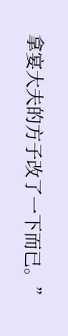拿宴大夫的方子改了一下而已。”